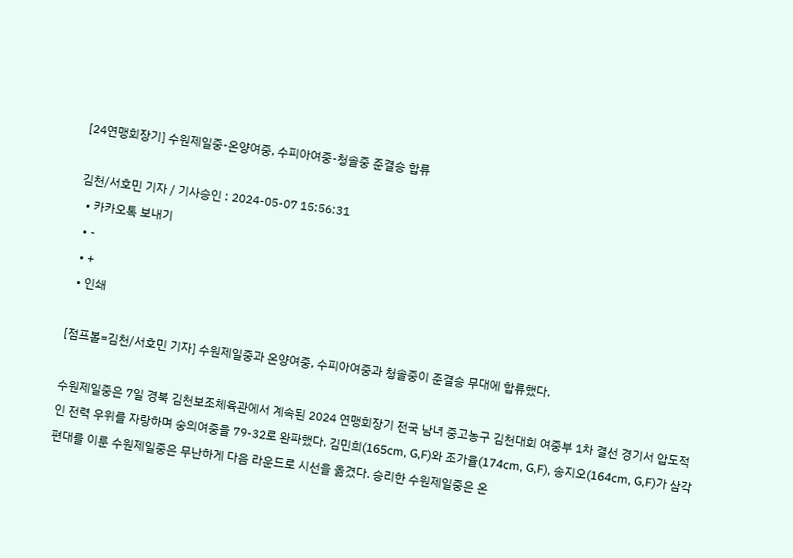[24연맹회장기] 수원제일중-온양여중, 수피아여중-청솔중 준결승 합류

김천/서호민 기자 / 기사승인 : 2024-05-07 15:56:31
  • 카카오톡 보내기
  • -
  • +
  • 인쇄

[점프볼=김천/서호민 기자] 수원제일중과 온양여중, 수피아여중과 청솔중이 준결승 무대에 합류했다.

수원제일중은 7일 경북 김천보조체육관에서 계속된 2024 연맹회장기 전국 남녀 중고농구 김천대회 여중부 1차 결선 경기서 압도적인 전력 우위를 자랑하며 숭의여중을 79-32로 완파했다. 김민희(165cm, G,F)와 조가율(174cm, G,F), 송지오(164cm, G,F)가 삼각편대를 이룬 수원제일중은 무난하게 다음 라운드로 시선을 옮겼다. 승리한 수원제일중은 온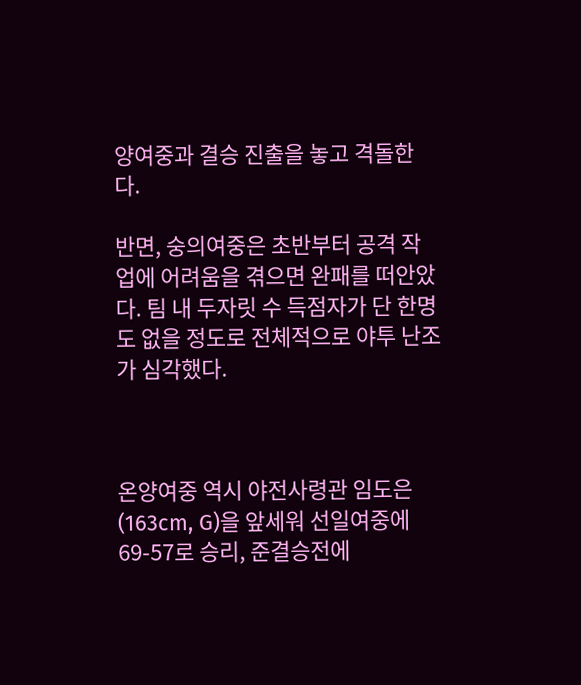양여중과 결승 진출을 놓고 격돌한다.

반면, 숭의여중은 초반부터 공격 작업에 어려움을 겪으면 완패를 떠안았다. 팀 내 두자릿 수 득점자가 단 한명도 없을 정도로 전체적으로 야투 난조가 심각했다.



온양여중 역시 야전사령관 임도은(163cm, G)을 앞세워 선일여중에 69-57로 승리, 준결승전에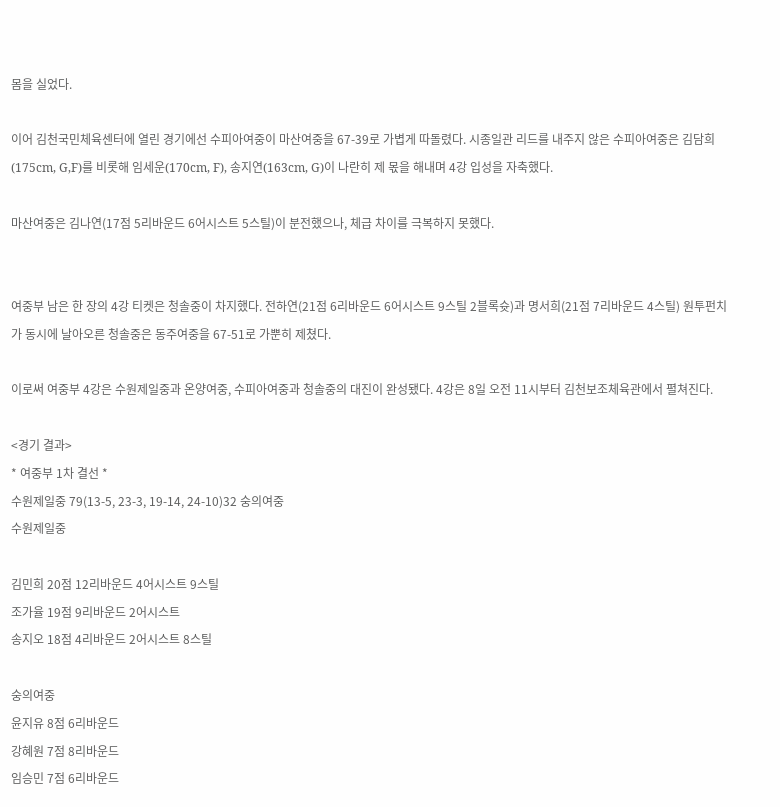몸을 실었다.

이어 김천국민체육센터에 열린 경기에선 수피아여중이 마산여중을 67-39로 가볍게 따돌렸다. 시종일관 리드를 내주지 않은 수피아여중은 김담희(175cm, G,F)를 비롯해 임세운(170cm, F), 송지연(163cm, G)이 나란히 제 몫을 해내며 4강 입성을 자축했다.

마산여중은 김나연(17점 5리바운드 6어시스트 5스틸)이 분전했으나, 체급 차이를 극복하지 못했다.


여중부 남은 한 장의 4강 티켓은 청솔중이 차지했다. 전하연(21점 6리바운드 6어시스트 9스틸 2블록슛)과 명서희(21점 7리바운드 4스틸) 원투펀치가 동시에 날아오른 청솔중은 동주여중을 67-51로 가뿐히 제쳤다.

이로써 여중부 4강은 수원제일중과 온양여중, 수피아여중과 청솔중의 대진이 완성됐다. 4강은 8일 오전 11시부터 김천보조체육관에서 펼쳐진다.

<경기 결과>
* 여중부 1차 결선 *
수원제일중 79(13-5, 23-3, 19-14, 24-10)32 숭의여중
수원제일중

김민희 20점 12리바운드 4어시스트 9스틸
조가율 19점 9리바운드 2어시스트
송지오 18점 4리바운드 2어시스트 8스틸

숭의여중
윤지유 8점 6리바운드
강혜원 7점 8리바운드
임승민 7점 6리바운드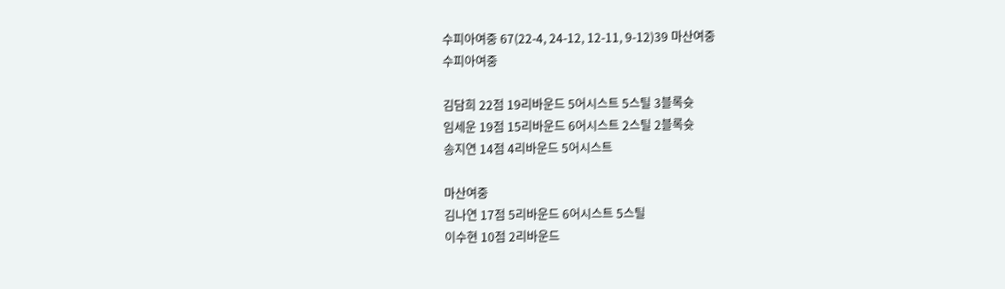수피아여중 67(22-4, 24-12, 12-11, 9-12)39 마산여중
수피아여중

김담희 22점 19리바운드 5어시스트 5스틸 3블록슛
임세운 19점 15리바운드 6어시스트 2스틸 2블록슛
송지연 14점 4리바운드 5어시스트

마산여중
김나연 17점 5리바운드 6어시스트 5스틸
이수현 10점 2리바운드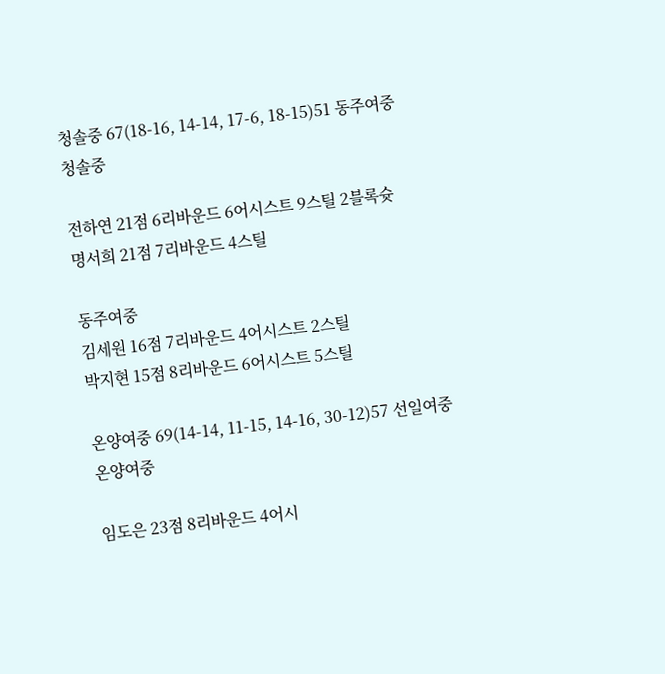청솔중 67(18-16, 14-14, 17-6, 18-15)51 동주여중
청솔중

전하연 21점 6리바운드 6어시스트 9스틸 2블록슛
명서희 21점 7리바운드 4스틸

동주여중
김세원 16점 7리바운드 4어시스트 2스틸
박지현 15점 8리바운드 6어시스트 5스틸

온양여중 69(14-14, 11-15, 14-16, 30-12)57 선일여중
온양여중

임도은 23점 8리바운드 4어시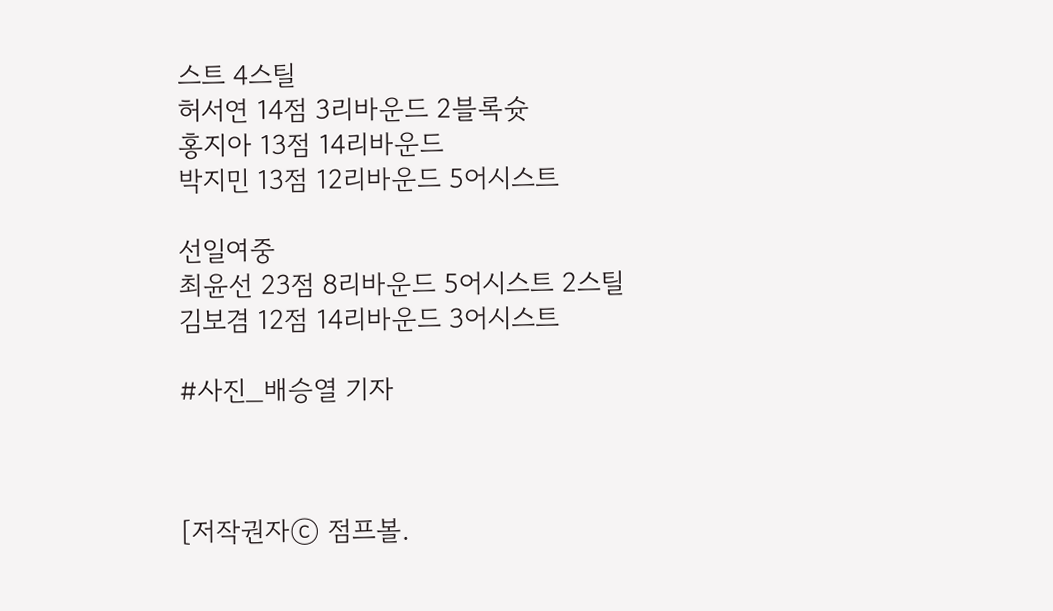스트 4스틸
허서연 14점 3리바운드 2블록슛
홍지아 13점 14리바운드
박지민 13점 12리바운드 5어시스트

선일여중
최윤선 23점 8리바운드 5어시스트 2스틸
김보겸 12점 14리바운드 3어시스트

#사진_배승열 기자



[저작권자ⓒ 점프볼.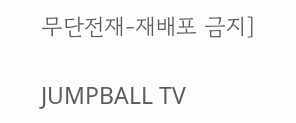무단전재-재배포 금지]

JUMPBALL TV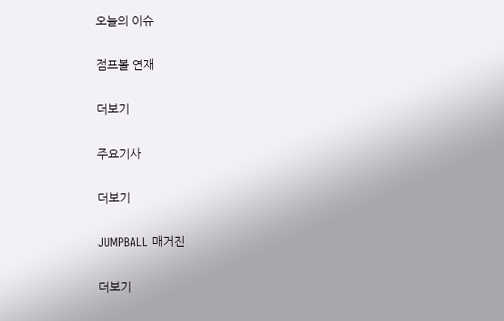오늘의 이슈

점프볼 연재

더보기

주요기사

더보기

JUMPBALL 매거진

더보기